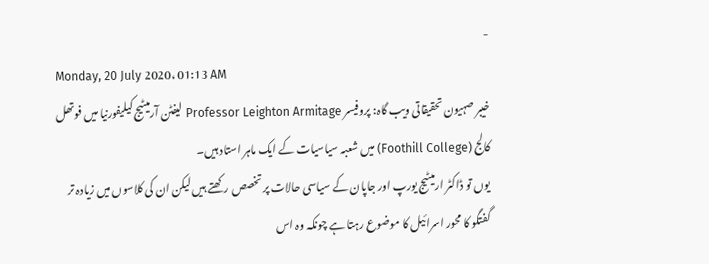-
Monday, 20 July 2020، 01:13 AM
خیبر صہیون تحقیقاتی ویب گاہ: پروفیسر Professor Leighton Armitage لیفٹن آرمیٹیج کیلیفورنیا میں فوتھل کالج (Foothill College) میں شعبہ سیاسیات کے ایک ماہر استاد ہیں۔
یوں تو ڈاکٹر ارمیٹیج یورپ اور جاپان کے سیاسی حالات پر تخصص رکھتے ہیں لیکن ان کی کلاسوں میں زیادہ تر گفتگو کا محور اسرائیل کا موضوع رہتا ہے چونکہ وہ اس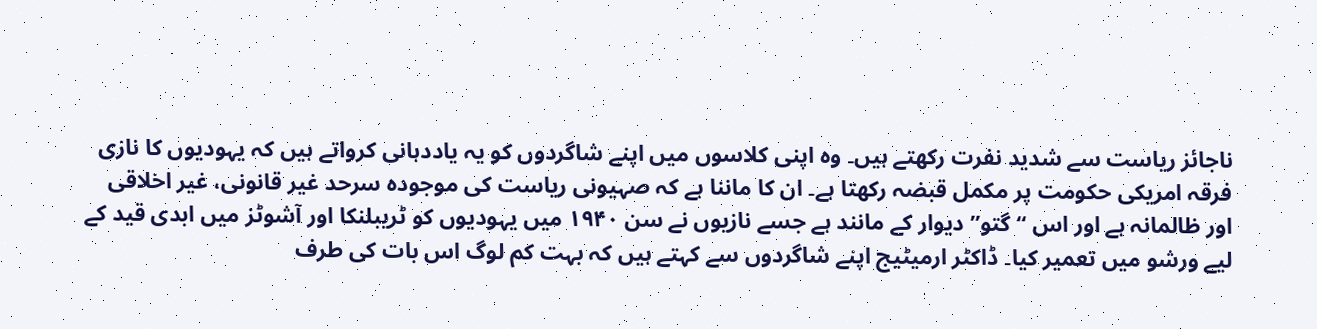ناجائز ریاست سے شدید نفرت رکھتے ہیں۔ وہ اپنی کلاسوں میں اپنے شاگردوں کو یہ یاددہانی کرواتے ہیں کہ یہودیوں کا نازی فرقہ امریکی حکومت پر مکمل قبضہ رکھتا ہے۔ ان کا ماننا ہے کہ صہیونی ریاست کی موجودہ سرحد غیر قانونی، غیر اخلاقی اور ظالمانہ ہے اور اس “گتو” دیوار کے مانند ہے جسے نازیوں نے سن ۱۹۴۰ میں یہودیوں کو ٹریبلنکا اور آشوٹز میں ابدی قید کے لیے ورشو میں تعمیر کیا۔ ڈاکٹر ارمیٹیج اپنے شاگردوں سے کہتے ہیں کہ بہت کم لوگ اس بات کی طرف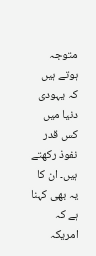متوجہ ہوتے ہیں کہ یہودی دنیا میں کس قدر نفوذ رکھتے ہیں۔ ان کا یہ بھی کہنا ہے کہ امریکہ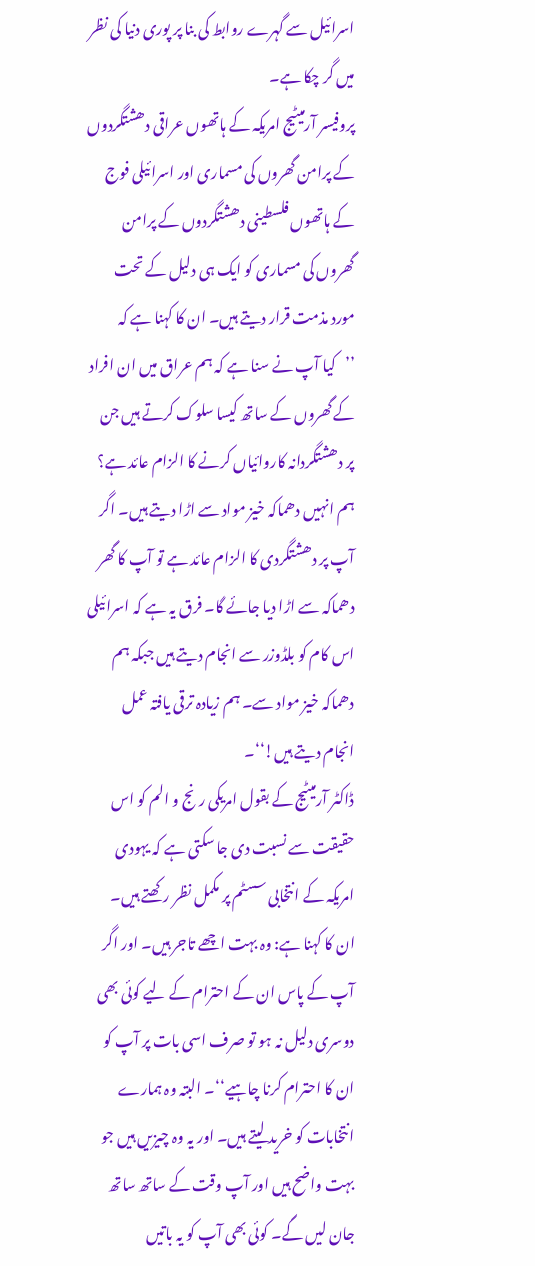اسرائیل سے گہرے روابط کی بنا پر پوری دنیا کی نظر میں گر چکا ہے۔
پروفیسر آرمیٹیج امریکہ کے ہاتھوں عراقی دھشتگردوں کے پرامن گھروں کی مسماری اور اسرائیلی فوج کے ہاتھوں فلسطینی دھشتگردوں کے پرامن گھروں کی مسماری کو ایک ہی دلیل کے تحت مورد مذمت قرار دیتے ہیں۔ ان کا کہنا ہے کہ ’’کیا آپ نے سنا ہے کہ ہم عراق میں ان افراد کے گھروں کے ساتھ کیسا سلوک کرتے ہیں جن پر دھشتگردانہ کاروائیاں کرنے کا الزام عائد ہے؟ ہم انہیں دھماکہ خیز مواد سے اڑا دیتے ہیں۔ اگر آپ پر دھشتگردی کا الزام عائد ہے تو آپ کا گھر دھماکہ سے اڑا دیا جائے گا۔ فرق یہ ہے کہ اسرائیلی اس کام کو بلڈوزر سے انجام دیتے ہیں جبکہ ہم دھماکہ خیز مواد سے۔ ہم زیادہ ترقی یافتہ عمل انجام دیتے ہیں!‘‘۔
ڈاکٹر آرمیٹیج کے بقول امریکی رنج و الم کو اس حقیقت سے نسبت دی جا سکتی ہے کہ یہودی امریکہ کے انتخابی سسٹم پر مکمل نظر رکھتے ہیں۔ ان کا کہنا ہے: وہ بہت اچھے تاجر ہیں۔ اور اگر آپ کے پاس ان کے احترام کے لیے کوئی بھی دوسری دلیل نہ ہو تو صرف اسی بات پر آپ کو ان کا احترام کرنا چاہیے‘‘۔ البتہ وہ ہمارے انتخابات کو خرید لیتے ہیں۔ اور یہ وہ چیزیں ہیں جو بہت واضح ہیں اور آپ وقت کے ساتھ ساتھ جان لیں گے۔ کوئی بھی آپ کو یہ باتیں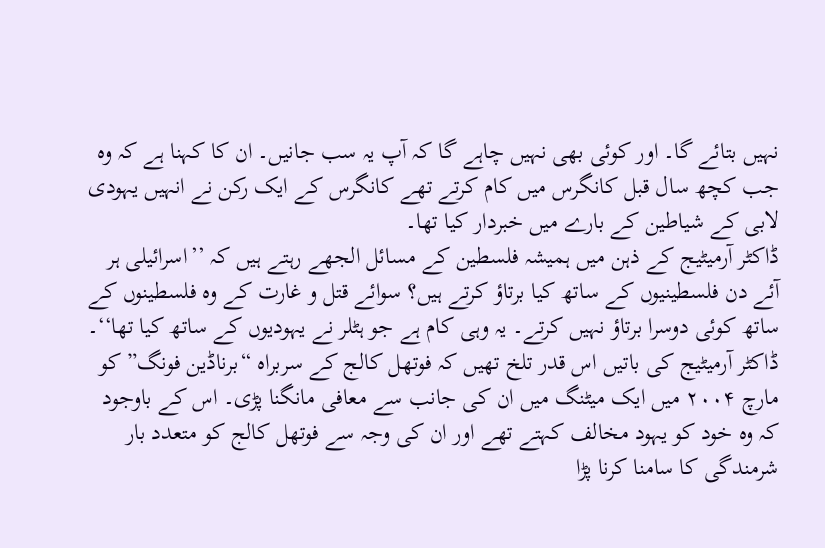نہیں بتائے گا۔ اور کوئی بھی نہیں چاہے گا کہ آپ یہ سب جانیں۔ ان کا کہنا ہے کہ وہ جب کچھ سال قبل کانگرس میں کام کرتے تھے کانگرس کے ایک رکن نے انہیں یہودی لابی کے شیاطین کے بارے میں خبردار کیا تھا۔
ڈاکٹر آرمیٹیج کے ذہن میں ہمیشہ فلسطین کے مسائل الجھے رہتے ہیں کہ ’’اسرائیلی ہر آئے دن فلسطینیوں کے ساتھ کیا برتاؤ کرتے ہیں؟ سوائے قتل و غارت کے وہ فلسطینوں کے ساتھ کوئی دوسرا برتاؤ نہیں کرتے۔ یہ وہی کام ہے جو ہٹلر نے یہودیوں کے ساتھ کیا تھا‘‘۔
ڈاکٹر آرمیٹیج کی باتیں اس قدر تلخ تھیں کہ فوتھل کالج کے سربراہ “برناڈین فونگ” کو مارچ ۲۰۰۴ میں ایک میٹنگ میں ان کی جانب سے معافی مانگنا پڑی۔ اس کے باوجود کہ وہ خود کو یہود مخالف کہتے تھے اور ان کی وجہ سے فوتھل کالج کو متعدد بار شرمندگی کا سامنا کرنا پڑا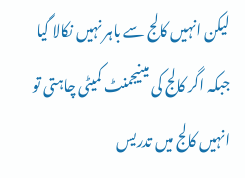لیکن انہیں کالج سے باہر نہیں نکالا گیا جبکہ اگر کالج کی مینیجمنٹ کمیٹی چاہتی تو انہیں کالج میں تدریس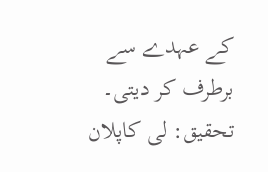کے عہدے سے برطرف کر دیتی۔
تحقیق: لی کاپلان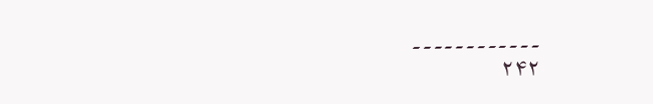۔۔۔۔۔۔۔۔۔۔۔۔
۲۴۲